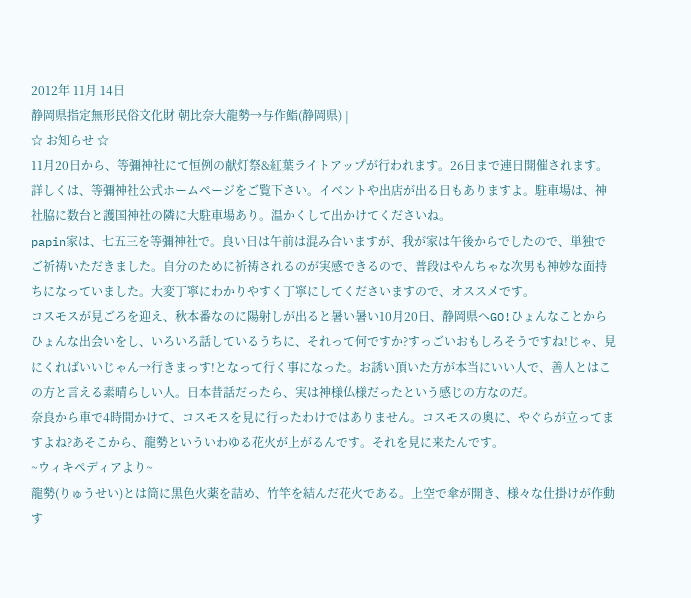2012年 11月 14日
静岡県指定無形民俗文化財 朝比奈大龍勢→与作鮨(静岡県) |
☆ お知らせ ☆
11月20日から、等彌神社にて恒例の献灯祭&紅葉ライトアップが行われます。26日まで連日開催されます。詳しくは、等彌神社公式ホームページをご覧下さい。イベントや出店が出る日もありますよ。駐車場は、神社脇に数台と護国神社の隣に大駐車場あり。温かくして出かけてくださいね。
papin家は、七五三を等彌神社で。良い日は午前は混み合いますが、我が家は午後からでしたので、単独でご祈祷いただきました。自分のために祈祷されるのが実感できるので、普段はやんちゃな次男も神妙な面持ちになっていました。大変丁寧にわかりやすく丁寧にしてくださいますので、オススメです。
コスモスが見ごろを迎え、秋本番なのに陽射しが出ると暑い暑い10月20日、静岡県へGO!ひょんなことからひょんな出会いをし、いろいろ話しているうちに、それって何ですか?すっごいおもしろそうですね!じゃ、見にくればいいじゃん→行きまっす!となって行く事になった。お誘い頂いた方が本当にいい人で、善人とはこの方と言える素晴らしい人。日本昔話だったら、実は神様仏様だったという感じの方なのだ。
奈良から車で4時間かけて、コスモスを見に行ったわけではありません。コスモスの奥に、やぐらが立ってますよね?あそこから、龍勢といういわゆる花火が上がるんです。それを見に来たんです。
~ウィキペディアより~
龍勢(りゅうせい)とは筒に黒色火薬を詰め、竹竿を結んだ花火である。上空で傘が開き、様々な仕掛けが作動す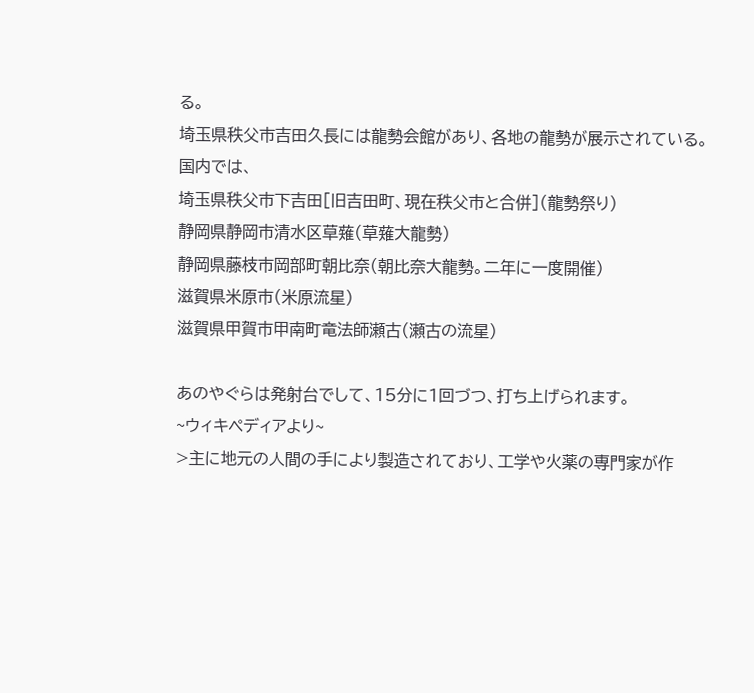る。
埼玉県秩父市吉田久長には龍勢会館があり、各地の龍勢が展示されている。
国内では、
埼玉県秩父市下吉田[旧吉田町、現在秩父市と合併](龍勢祭り)
静岡県静岡市清水区草薙(草薙大龍勢)
静岡県藤枝市岡部町朝比奈(朝比奈大龍勢。二年に一度開催)
滋賀県米原市(米原流星)
滋賀県甲賀市甲南町竜法師瀬古(瀬古の流星)

あのやぐらは発射台でして、15分に1回づつ、打ち上げられます。
~ウィキペディアより~
>主に地元の人間の手により製造されており、工学や火薬の専門家が作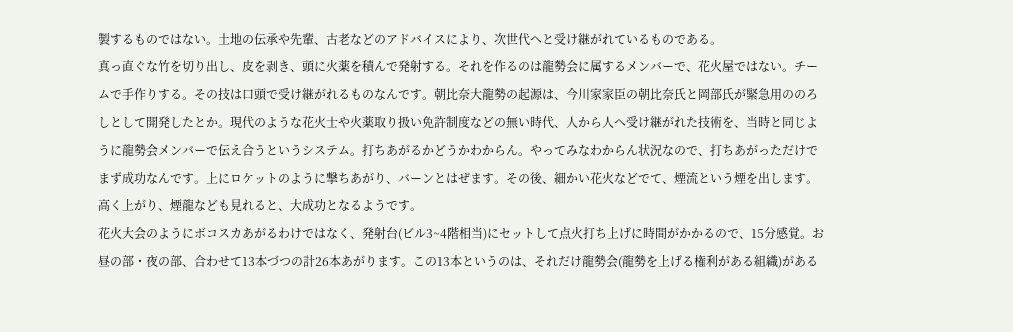製するものではない。土地の伝承や先輩、古老などのアドバイスにより、次世代へと受け継がれているものである。
真っ直ぐな竹を切り出し、皮を剥き、頭に火薬を積んで発射する。それを作るのは龍勢会に属するメンバーで、花火屋ではない。チームで手作りする。その技は口頭で受け継がれるものなんです。朝比奈大龍勢の起源は、今川家家臣の朝比奈氏と岡部氏が緊急用ののろしとして開発したとか。現代のような花火士や火薬取り扱い免許制度などの無い時代、人から人へ受け継がれた技術を、当時と同じように龍勢会メンバーで伝え合うというシステム。打ちあがるかどうかわからん。やってみなわからん状況なので、打ちあがっただけでまず成功なんです。上にロケットのように撃ちあがり、バーンとはぜます。その後、細かい花火などでて、煙流という煙を出します。高く上がり、煙龍なども見れると、大成功となるようです。
花火大会のようにボコスカあがるわけではなく、発射台(ビル3~4階相当)にセットして点火打ち上げに時間がかかるので、15分感覚。お昼の部・夜の部、合わせて13本づつの計26本あがります。この13本というのは、それだけ龍勢会(龍勢を上げる権利がある組織)がある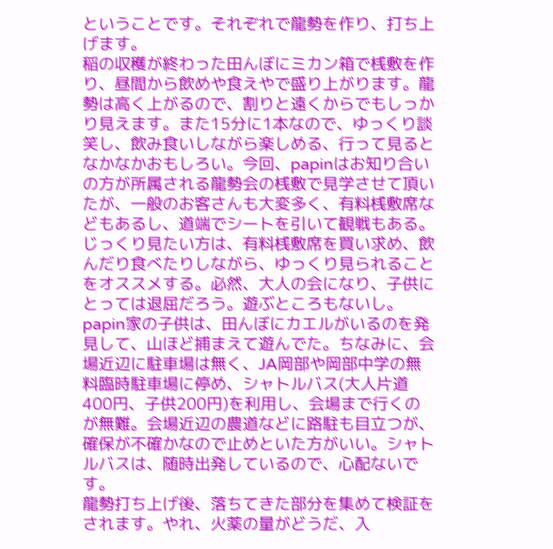ということです。それぞれで龍勢を作り、打ち上げます。
稲の収穫が終わった田んぼにミカン箱で桟敷を作り、昼間から飲めや食えやで盛り上がります。龍勢は高く上がるので、割りと遠くからでもしっかり見えます。また15分に1本なので、ゆっくり談笑し、飲み食いしながら楽しめる、行って見るとなかなかおもしろい。今回、papinはお知り合いの方が所属される龍勢会の桟敷で見学させて頂いたが、一般のお客さんも大変多く、有料桟敷席などもあるし、道端でシートを引いて観戦もある。じっくり見たい方は、有料桟敷席を買い求め、飲んだり食べたりしながら、ゆっくり見られることをオススメする。必然、大人の会になり、子供にとっては退屈だろう。遊ぶところもないし。papin家の子供は、田んぼにカエルがいるのを発見して、山ほど捕まえて遊んでた。ちなみに、会場近辺に駐車場は無く、JA岡部や岡部中学の無料臨時駐車場に停め、シャトルバス(大人片道400円、子供200円)を利用し、会場まで行くのが無難。会場近辺の農道などに路駐も目立つが、確保が不確かなので止めといた方がいい。シャトルバスは、随時出発しているので、心配ないです。
龍勢打ち上げ後、落ちてきた部分を集めて検証をされます。やれ、火薬の量がどうだ、入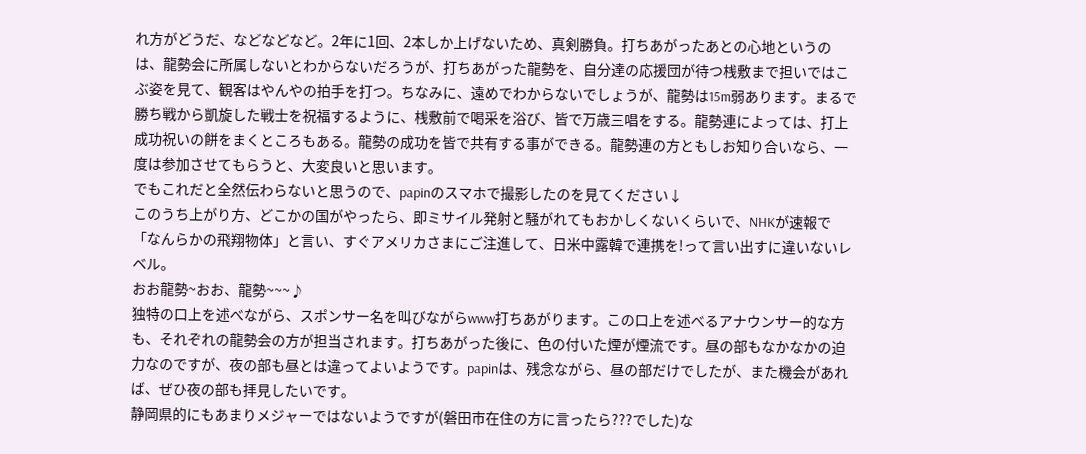れ方がどうだ、などなどなど。2年に1回、2本しか上げないため、真剣勝負。打ちあがったあとの心地というのは、龍勢会に所属しないとわからないだろうが、打ちあがった龍勢を、自分達の応援団が待つ桟敷まで担いではこぶ姿を見て、観客はやんやの拍手を打つ。ちなみに、遠めでわからないでしょうが、龍勢は15m弱あります。まるで勝ち戦から凱旋した戦士を祝福するように、桟敷前で喝采を浴び、皆で万歳三唱をする。龍勢連によっては、打上成功祝いの餅をまくところもある。龍勢の成功を皆で共有する事ができる。龍勢連の方ともしお知り合いなら、一度は参加させてもらうと、大変良いと思います。
でもこれだと全然伝わらないと思うので、papinのスマホで撮影したのを見てください↓
このうち上がり方、どこかの国がやったら、即ミサイル発射と騒がれてもおかしくないくらいで、NHKが速報で「なんらかの飛翔物体」と言い、すぐアメリカさまにご注進して、日米中露韓で連携を!って言い出すに違いないレベル。
おお龍勢~おお、龍勢~~~♪
独特の口上を述べながら、スポンサー名を叫びながらwww打ちあがります。この口上を述べるアナウンサー的な方も、それぞれの龍勢会の方が担当されます。打ちあがった後に、色の付いた煙が煙流です。昼の部もなかなかの迫力なのですが、夜の部も昼とは違ってよいようです。papinは、残念ながら、昼の部だけでしたが、また機会があれば、ぜひ夜の部も拝見したいです。
静岡県的にもあまりメジャーではないようですが(磐田市在住の方に言ったら???でした)な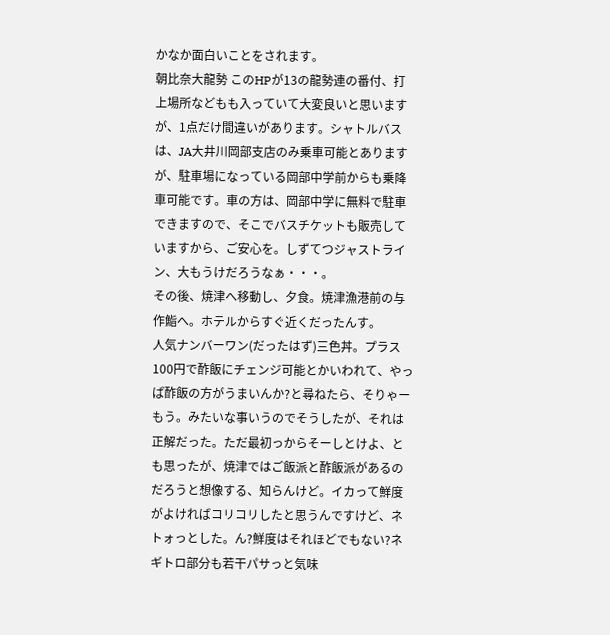かなか面白いことをされます。
朝比奈大龍勢 このHPが13の龍勢連の番付、打上場所などもも入っていて大変良いと思いますが、1点だけ間違いがあります。シャトルバスは、JA大井川岡部支店のみ乗車可能とありますが、駐車場になっている岡部中学前からも乗降車可能です。車の方は、岡部中学に無料で駐車できますので、そこでバスチケットも販売していますから、ご安心を。しずてつジャストライン、大もうけだろうなぁ・・・。
その後、焼津へ移動し、夕食。焼津漁港前の与作鮨へ。ホテルからすぐ近くだったんす。
人気ナンバーワン(だったはず)三色丼。プラス100円で酢飯にチェンジ可能とかいわれて、やっぱ酢飯の方がうまいんか?と尋ねたら、そりゃーもう。みたいな事いうのでそうしたが、それは正解だった。ただ最初っからそーしとけよ、とも思ったが、焼津ではご飯派と酢飯派があるのだろうと想像する、知らんけど。イカって鮮度がよければコリコリしたと思うんですけど、ネトォっとした。ん?鮮度はそれほどでもない?ネギトロ部分も若干パサっと気味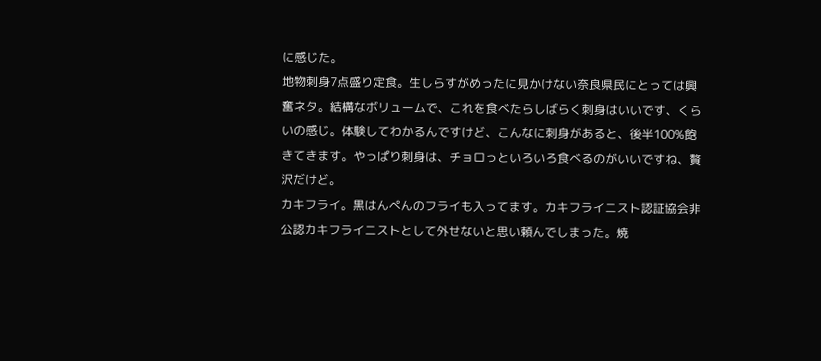に感じた。
地物刺身7点盛り定食。生しらすがめったに見かけない奈良県民にとっては興奮ネタ。結構なボリュームで、これを食べたらしばらく刺身はいいです、くらいの感じ。体験してわかるんですけど、こんなに刺身があると、後半100%飽きてきます。やっぱり刺身は、チョロっといろいろ食べるのがいいですね、贅沢だけど。
カキフライ。黒はんぺんのフライも入ってます。カキフライニスト認証協会非公認カキフライニストとして外せないと思い頼んでしまった。焼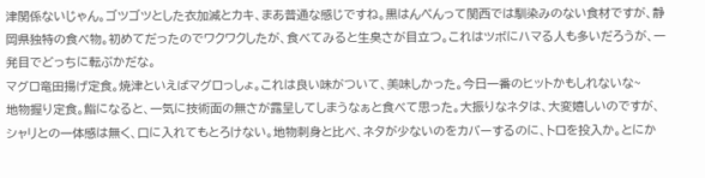津関係ないじゃん。ゴツゴツとした衣加減とカキ、まあ普通な感じですね。黒はんぺんって関西では馴染みのない食材ですが、静岡県独特の食べ物。初めてだったのでワクワクしたが、食べてみると生臭さが目立つ。これはツボにハマる人も多いだろうが、一発目でどっちに転ぶかだな。
マグロ竜田揚げ定食。焼津といえばマグロっしょ。これは良い味がついて、美味しかった。今日一番のヒットかもしれないな~
地物握り定食。鮨になると、一気に技術面の無さが露呈してしまうなぁと食べて思った。大振りなネタは、大変嬉しいのですが、シャリとの一体感は無く、口に入れてもとろけない。地物刺身と比べ、ネタが少ないのをカバーするのに、トロを投入か。とにか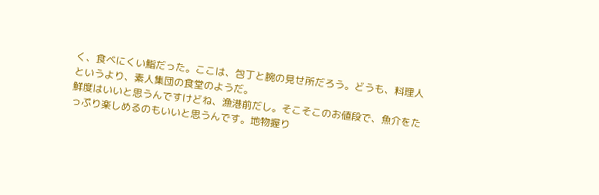く、食べにくい鮨だった。ここは、包丁と腕の見せ所だろう。どうも、料理人というより、素人集団の食堂のようだ。
鮮度はいいと思うんですけどね、漁港前だし。そこそこのお値段で、魚介をたっぷり楽しめるのもいいと思うんです。地物握り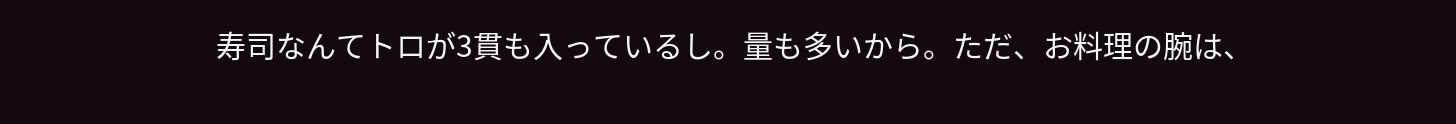寿司なんてトロが3貫も入っているし。量も多いから。ただ、お料理の腕は、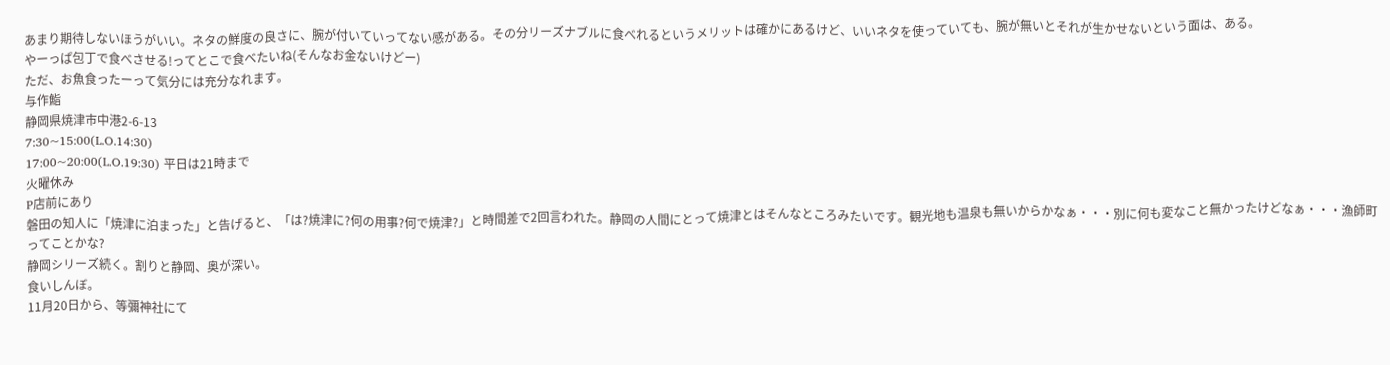あまり期待しないほうがいい。ネタの鮮度の良さに、腕が付いていってない感がある。その分リーズナブルに食べれるというメリットは確かにあるけど、いいネタを使っていても、腕が無いとそれが生かせないという面は、ある。
やーっぱ包丁で食べさせる!ってとこで食べたいね(そんなお金ないけどー)
ただ、お魚食ったーって気分には充分なれます。
与作鮨
静岡県焼津市中港2-6-13
7:30~15:00(L.O.14:30)
17:00~20:00(L.O.19:30) 平日は21時まで
火曜休み
P店前にあり
磐田の知人に「焼津に泊まった」と告げると、「は?焼津に?何の用事?何で焼津?」と時間差で2回言われた。静岡の人間にとって焼津とはそんなところみたいです。観光地も温泉も無いからかなぁ・・・別に何も変なこと無かったけどなぁ・・・漁師町ってことかな?
静岡シリーズ続く。割りと静岡、奥が深い。
食いしんぼ。
11月20日から、等彌神社にて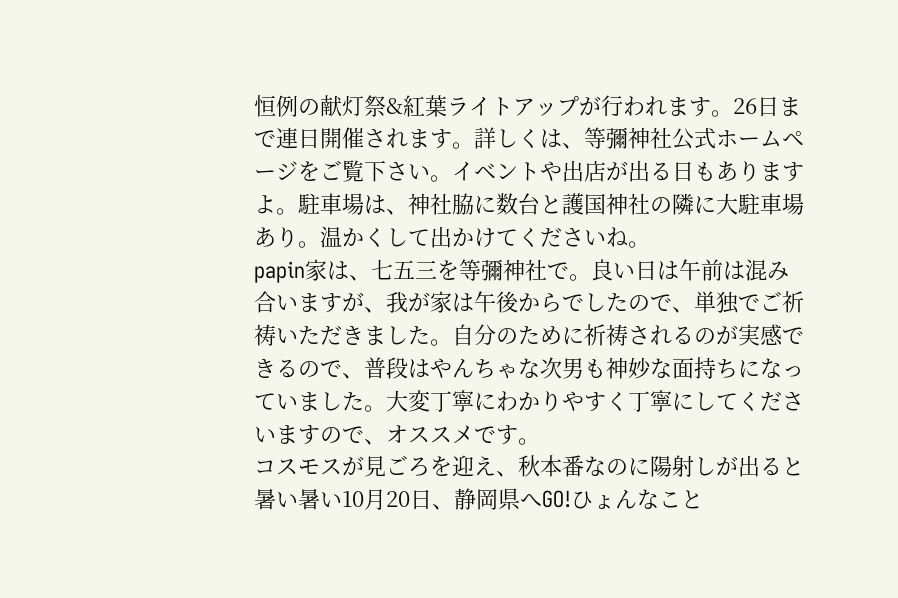恒例の献灯祭&紅葉ライトアップが行われます。26日まで連日開催されます。詳しくは、等彌神社公式ホームページをご覧下さい。イベントや出店が出る日もありますよ。駐車場は、神社脇に数台と護国神社の隣に大駐車場あり。温かくして出かけてくださいね。
papin家は、七五三を等彌神社で。良い日は午前は混み合いますが、我が家は午後からでしたので、単独でご祈祷いただきました。自分のために祈祷されるのが実感できるので、普段はやんちゃな次男も神妙な面持ちになっていました。大変丁寧にわかりやすく丁寧にしてくださいますので、オススメです。
コスモスが見ごろを迎え、秋本番なのに陽射しが出ると暑い暑い10月20日、静岡県へGO!ひょんなこと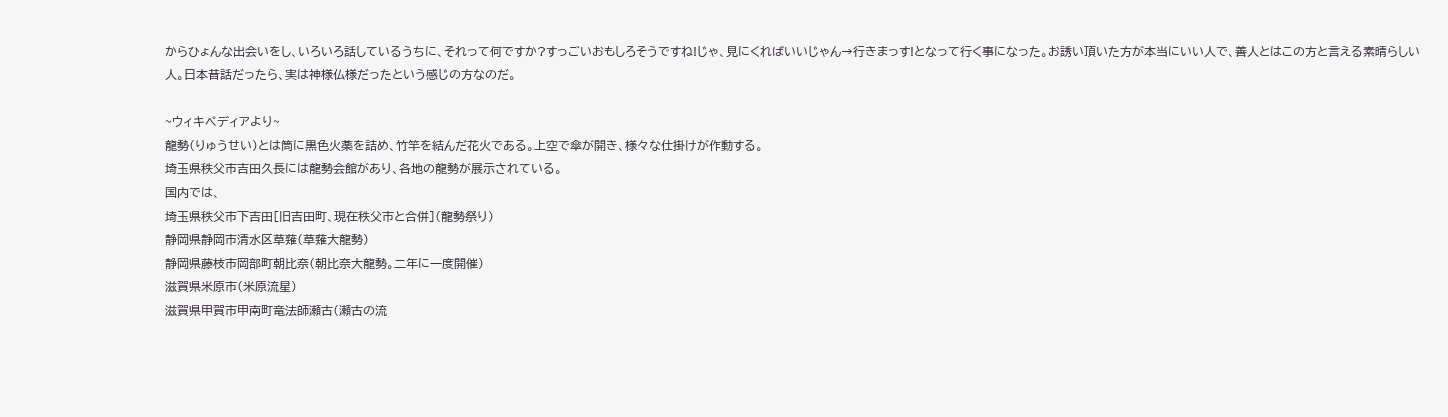からひょんな出会いをし、いろいろ話しているうちに、それって何ですか?すっごいおもしろそうですね!じゃ、見にくればいいじゃん→行きまっす!となって行く事になった。お誘い頂いた方が本当にいい人で、善人とはこの方と言える素晴らしい人。日本昔話だったら、実は神様仏様だったという感じの方なのだ。

~ウィキペディアより~
龍勢(りゅうせい)とは筒に黒色火薬を詰め、竹竿を結んだ花火である。上空で傘が開き、様々な仕掛けが作動する。
埼玉県秩父市吉田久長には龍勢会館があり、各地の龍勢が展示されている。
国内では、
埼玉県秩父市下吉田[旧吉田町、現在秩父市と合併](龍勢祭り)
静岡県静岡市清水区草薙(草薙大龍勢)
静岡県藤枝市岡部町朝比奈(朝比奈大龍勢。二年に一度開催)
滋賀県米原市(米原流星)
滋賀県甲賀市甲南町竜法師瀬古(瀬古の流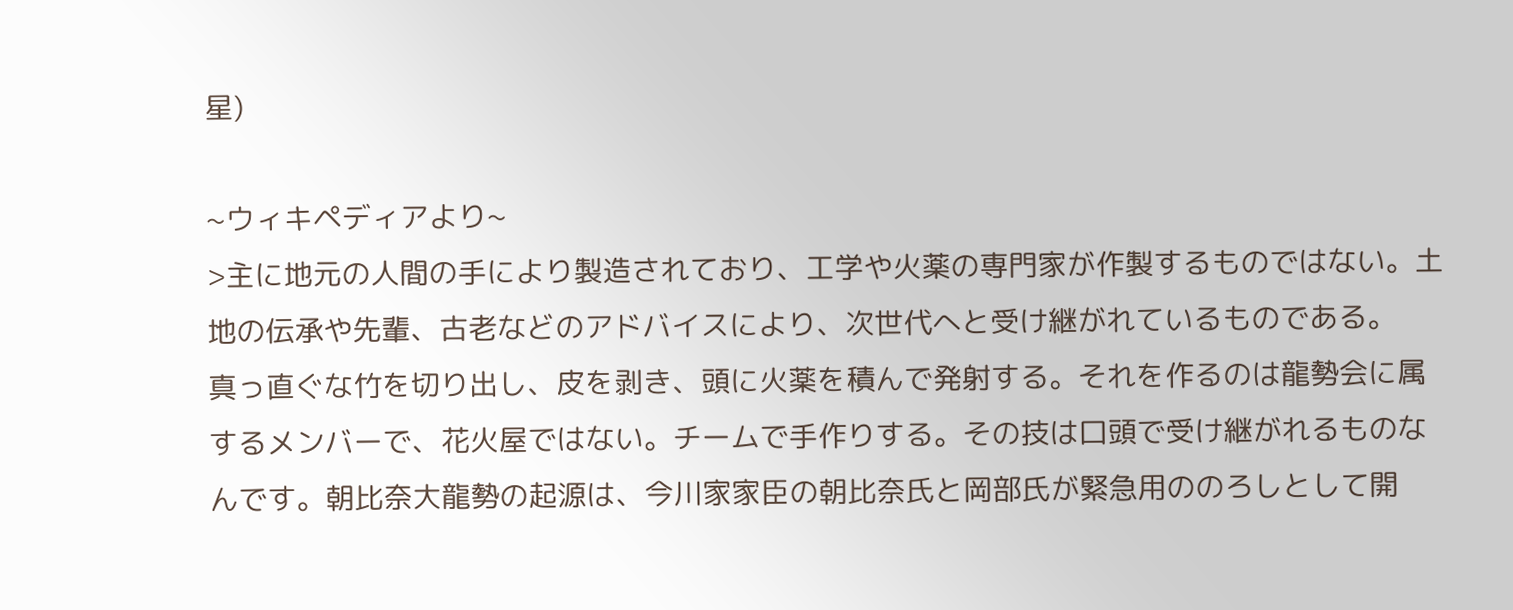星)

~ウィキペディアより~
>主に地元の人間の手により製造されており、工学や火薬の専門家が作製するものではない。土地の伝承や先輩、古老などのアドバイスにより、次世代へと受け継がれているものである。
真っ直ぐな竹を切り出し、皮を剥き、頭に火薬を積んで発射する。それを作るのは龍勢会に属するメンバーで、花火屋ではない。チームで手作りする。その技は口頭で受け継がれるものなんです。朝比奈大龍勢の起源は、今川家家臣の朝比奈氏と岡部氏が緊急用ののろしとして開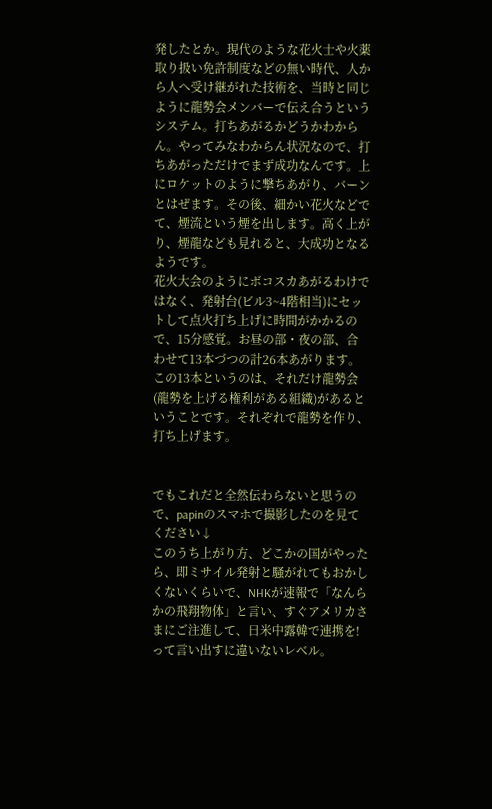発したとか。現代のような花火士や火薬取り扱い免許制度などの無い時代、人から人へ受け継がれた技術を、当時と同じように龍勢会メンバーで伝え合うというシステム。打ちあがるかどうかわからん。やってみなわからん状況なので、打ちあがっただけでまず成功なんです。上にロケットのように撃ちあがり、バーンとはぜます。その後、細かい花火などでて、煙流という煙を出します。高く上がり、煙龍なども見れると、大成功となるようです。
花火大会のようにボコスカあがるわけではなく、発射台(ビル3~4階相当)にセットして点火打ち上げに時間がかかるので、15分感覚。お昼の部・夜の部、合わせて13本づつの計26本あがります。この13本というのは、それだけ龍勢会(龍勢を上げる権利がある組織)があるということです。それぞれで龍勢を作り、打ち上げます。


でもこれだと全然伝わらないと思うので、papinのスマホで撮影したのを見てください↓
このうち上がり方、どこかの国がやったら、即ミサイル発射と騒がれてもおかしくないくらいで、NHKが速報で「なんらかの飛翔物体」と言い、すぐアメリカさまにご注進して、日米中露韓で連携を!って言い出すに違いないレベル。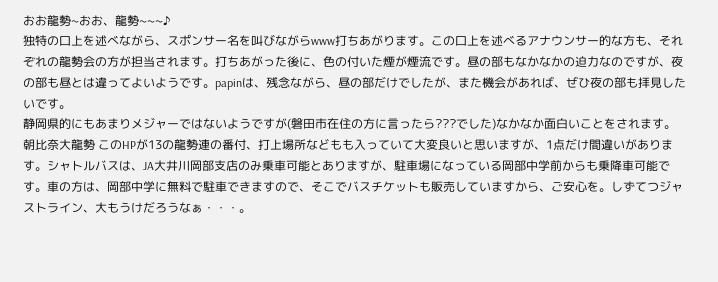おお龍勢~おお、龍勢~~~♪
独特の口上を述べながら、スポンサー名を叫びながらwww打ちあがります。この口上を述べるアナウンサー的な方も、それぞれの龍勢会の方が担当されます。打ちあがった後に、色の付いた煙が煙流です。昼の部もなかなかの迫力なのですが、夜の部も昼とは違ってよいようです。papinは、残念ながら、昼の部だけでしたが、また機会があれば、ぜひ夜の部も拝見したいです。
静岡県的にもあまりメジャーではないようですが(磐田市在住の方に言ったら???でした)なかなか面白いことをされます。
朝比奈大龍勢 このHPが13の龍勢連の番付、打上場所などもも入っていて大変良いと思いますが、1点だけ間違いがあります。シャトルバスは、JA大井川岡部支店のみ乗車可能とありますが、駐車場になっている岡部中学前からも乗降車可能です。車の方は、岡部中学に無料で駐車できますので、そこでバスチケットも販売していますから、ご安心を。しずてつジャストライン、大もうけだろうなぁ・・・。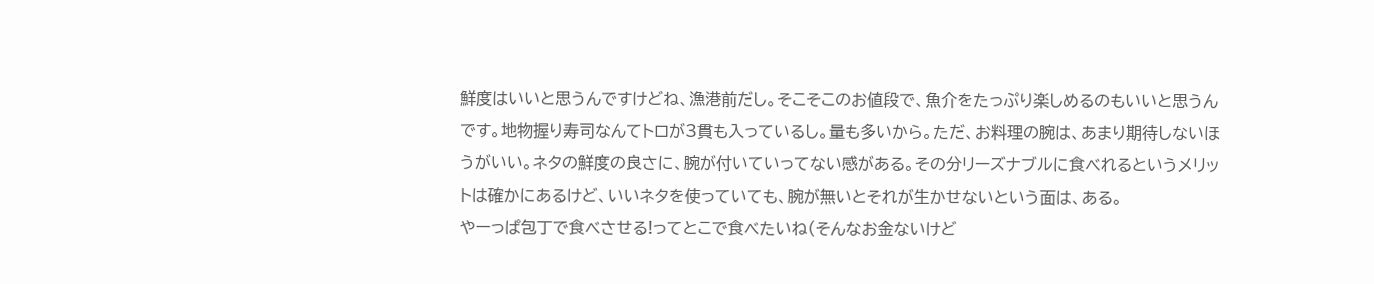鮮度はいいと思うんですけどね、漁港前だし。そこそこのお値段で、魚介をたっぷり楽しめるのもいいと思うんです。地物握り寿司なんてトロが3貫も入っているし。量も多いから。ただ、お料理の腕は、あまり期待しないほうがいい。ネタの鮮度の良さに、腕が付いていってない感がある。その分リーズナブルに食べれるというメリットは確かにあるけど、いいネタを使っていても、腕が無いとそれが生かせないという面は、ある。
やーっぱ包丁で食べさせる!ってとこで食べたいね(そんなお金ないけど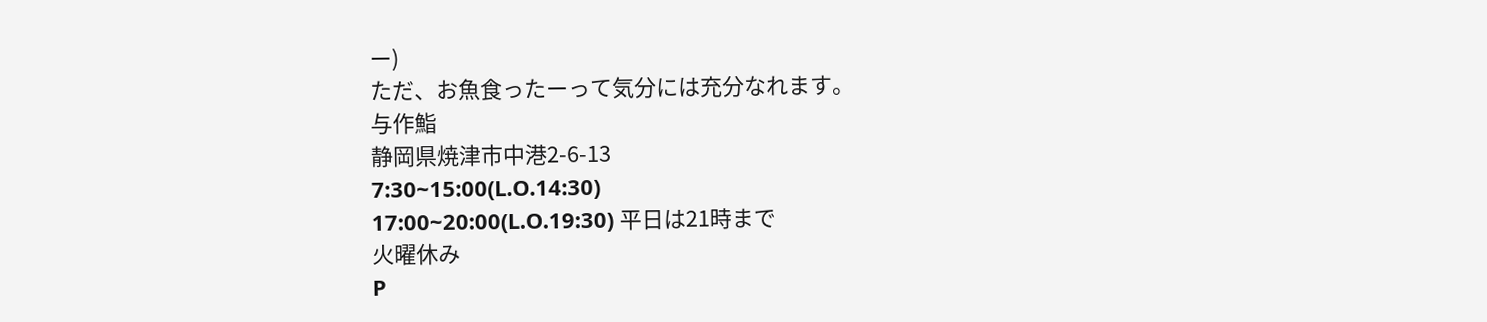ー)
ただ、お魚食ったーって気分には充分なれます。
与作鮨
静岡県焼津市中港2-6-13
7:30~15:00(L.O.14:30)
17:00~20:00(L.O.19:30) 平日は21時まで
火曜休み
P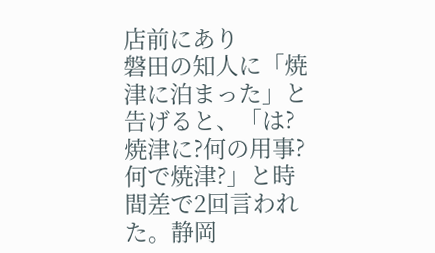店前にあり
磐田の知人に「焼津に泊まった」と告げると、「は?焼津に?何の用事?何で焼津?」と時間差で2回言われた。静岡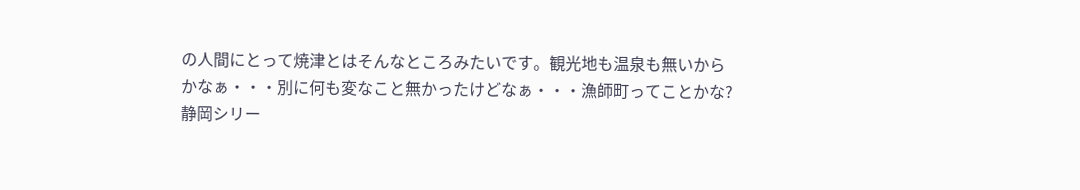の人間にとって焼津とはそんなところみたいです。観光地も温泉も無いからかなぁ・・・別に何も変なこと無かったけどなぁ・・・漁師町ってことかな?
静岡シリー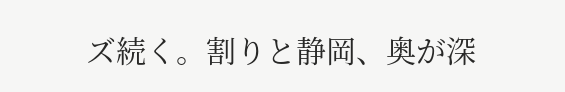ズ続く。割りと静岡、奥が深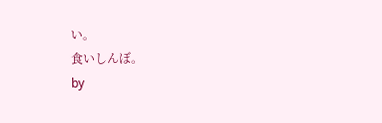い。
食いしんぼ。
by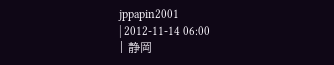jppapin2001
| 2012-11-14 06:00
| 静岡